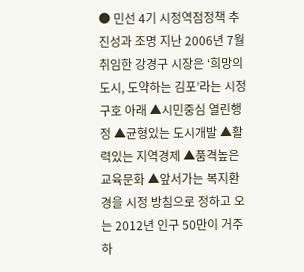● 민선 4기 시정역점정책 추진성과 조명 지난 2006년 7월 취임한 강경구 시장은 ‘희망의 도시, 도약하는 김포’라는 시정구호 아래 ▲시민중심 열린행정 ▲균형있는 도시개발 ▲활력있는 지역경제 ▲품격높은 교육문화 ▲앞서가는 복지환경을 시정 방침으로 정하고 오는 2012년 인구 50만이 거주하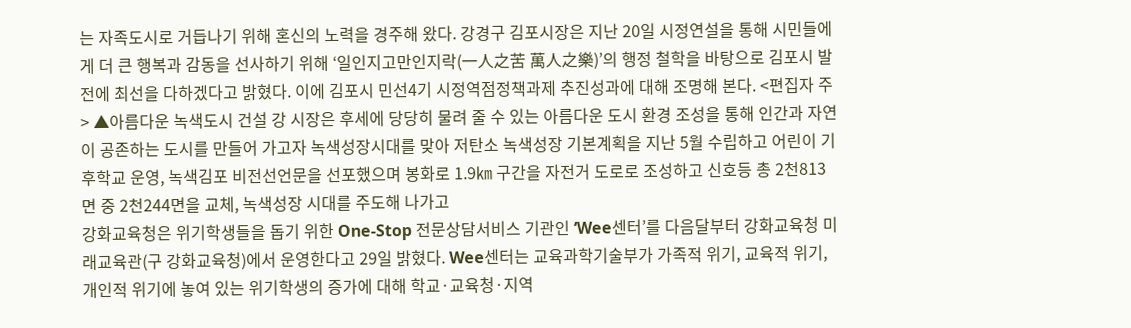는 자족도시로 거듭나기 위해 혼신의 노력을 경주해 왔다. 강경구 김포시장은 지난 20일 시정연설을 통해 시민들에게 더 큰 행복과 감동을 선사하기 위해 ‘일인지고만인지락(一人之苦 萬人之樂)’의 행정 철학을 바탕으로 김포시 발전에 최선을 다하겠다고 밝혔다. 이에 김포시 민선4기 시정역점정책과제 추진성과에 대해 조명해 본다. <편집자 주> ▲아름다운 녹색도시 건설 강 시장은 후세에 당당히 물려 줄 수 있는 아름다운 도시 환경 조성을 통해 인간과 자연이 공존하는 도시를 만들어 가고자 녹색성장시대를 맞아 저탄소 녹색성장 기본계획을 지난 5월 수립하고 어린이 기후학교 운영, 녹색김포 비전선언문을 선포했으며 봉화로 1.9㎞ 구간을 자전거 도로로 조성하고 신호등 총 2천813면 중 2천244면을 교체, 녹색성장 시대를 주도해 나가고
강화교육청은 위기학생들을 돕기 위한 One-Stop 전문상담서비스 기관인 ‘Wee센터’를 다음달부터 강화교육청 미래교육관(구 강화교육청)에서 운영한다고 29일 밝혔다. Wee센터는 교육과학기술부가 가족적 위기, 교육적 위기, 개인적 위기에 놓여 있는 위기학생의 증가에 대해 학교·교육청·지역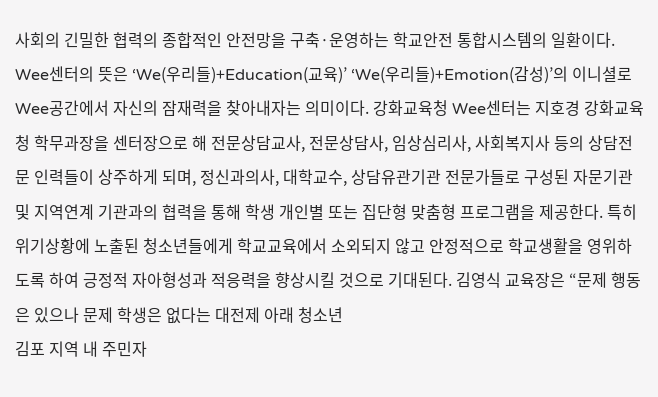사회의 긴밀한 협력의 종합적인 안전망을 구축·운영하는 학교안전 통합시스템의 일환이다. Wee센터의 뜻은 ‘We(우리들)+Education(교육)’ ‘We(우리들)+Emotion(감성)’의 이니셜로 Wee공간에서 자신의 잠재력을 찾아내자는 의미이다. 강화교육청 Wee센터는 지호경 강화교육청 학무과장을 센터장으로 해 전문상담교사, 전문상담사, 임상심리사, 사회복지사 등의 상담전문 인력들이 상주하게 되며, 정신과의사, 대학교수, 상담유관기관 전문가들로 구성된 자문기관 및 지역연계 기관과의 협력을 통해 학생 개인별 또는 집단형 맞춤형 프로그램을 제공한다. 특히 위기상황에 노출된 청소년들에게 학교교육에서 소외되지 않고 안정적으로 학교생활을 영위하도록 하여 긍정적 자아형성과 적응력을 향상시킬 것으로 기대된다. 김영식 교육장은 “문제 행동은 있으나 문제 학생은 없다는 대전제 아래 청소년
김포 지역 내 주민자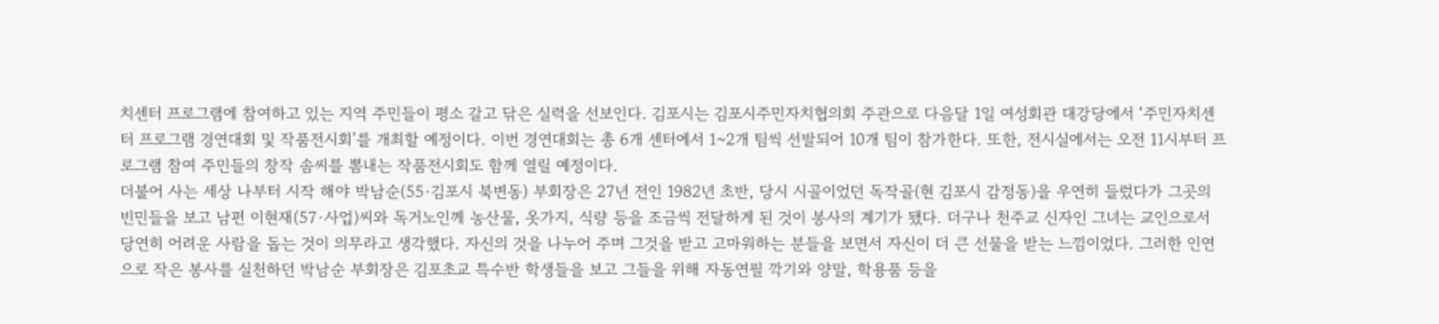치센터 프로그램에 참여하고 있는 지역 주민들이 평소 갈고 닦은 실력을 선보인다. 김포시는 김포시주민자치협의회 주관으로 다음달 1일 여성회관 대강당에서 ‘주민자치센터 프로그램 경연대회 및 작품전시회’를 개최할 예정이다. 이번 경연대회는 총 6개 센터에서 1~2개 팀씩 선발되어 10개 팀이 참가한다. 또한, 전시실에서는 오전 11시부터 프로그램 참여 주민들의 창작 솜씨를 뽐내는 작품전시회도 함께 열릴 예정이다.
더불어 사는 세상 나부터 시작 해야 박남순(55·김포시 북변동) 부회장은 27년 전인 1982년 초반, 당시 시골이었던 독작골(현 김포시 감정동)을 우연히 들렀다가 그곳의 빈민들을 보고 남편 이현재(57·사업)씨와 독거노인께 농산물, 옷가지, 식량 등을 조금씩 전달하게 된 것이 봉사의 계기가 됐다. 더구나 천주교 신자인 그녀는 교인으로서 당연히 어려운 사람을 돕는 것이 의무라고 생각했다. 자신의 것을 나누어 주며 그것을 받고 고마워하는 분들을 보면서 자신이 더 큰 선물을 받는 느낌이었다. 그러한 인연으로 작은 봉사를 실천하던 박남순 부회장은 김포초교 특수반 학생들을 보고 그들을 위해 자동연필 깍기와 양말, 학용품 등을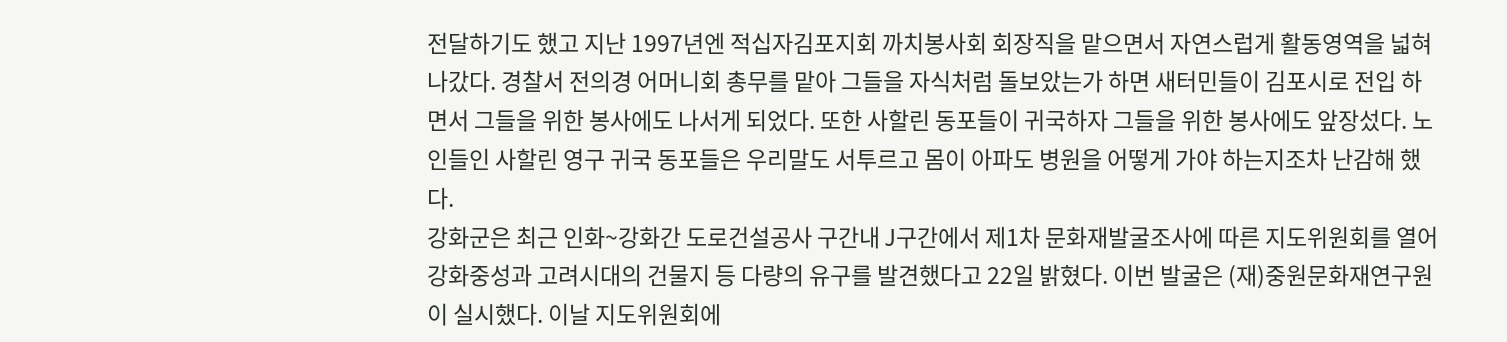전달하기도 했고 지난 1997년엔 적십자김포지회 까치봉사회 회장직을 맡으면서 자연스럽게 활동영역을 넓혀 나갔다. 경찰서 전의경 어머니회 총무를 맡아 그들을 자식처럼 돌보았는가 하면 새터민들이 김포시로 전입 하면서 그들을 위한 봉사에도 나서게 되었다. 또한 사할린 동포들이 귀국하자 그들을 위한 봉사에도 앞장섰다. 노인들인 사할린 영구 귀국 동포들은 우리말도 서투르고 몸이 아파도 병원을 어떻게 가야 하는지조차 난감해 했다.
강화군은 최근 인화~강화간 도로건설공사 구간내 J구간에서 제1차 문화재발굴조사에 따른 지도위원회를 열어 강화중성과 고려시대의 건물지 등 다량의 유구를 발견했다고 22일 밝혔다. 이번 발굴은 (재)중원문화재연구원이 실시했다. 이날 지도위원회에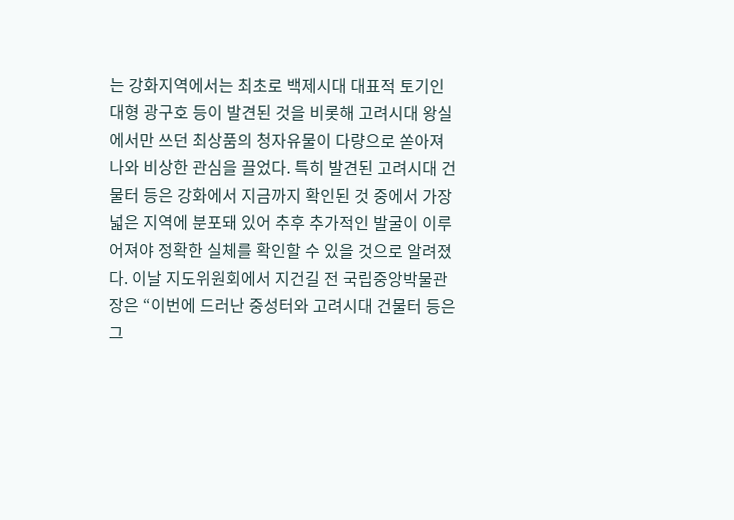는 강화지역에서는 최초로 백제시대 대표적 토기인 대형 광구호 등이 발견된 것을 비롯해 고려시대 왕실에서만 쓰던 최상품의 청자유물이 다량으로 쏟아져 나와 비상한 관심을 끌었다. 특히 발견된 고려시대 건물터 등은 강화에서 지금까지 확인된 것 중에서 가장 넓은 지역에 분포돼 있어 추후 추가적인 발굴이 이루어져야 정확한 실체를 확인할 수 있을 것으로 알려졌다. 이날 지도위원회에서 지건길 전 국립중앙박물관장은 “이번에 드러난 중성터와 고려시대 건물터 등은 그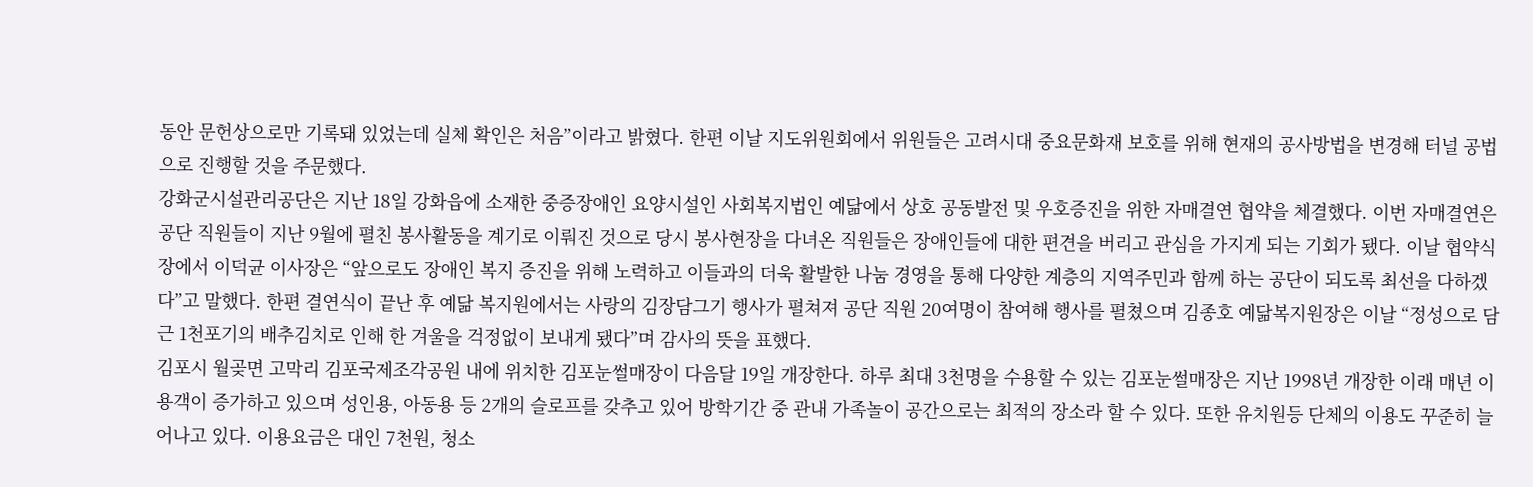동안 문헌상으로만 기록돼 있었는데 실체 확인은 처음”이라고 밝혔다. 한편 이날 지도위원회에서 위원들은 고려시대 중요문화재 보호를 위해 현재의 공사방법을 변경해 터널 공법으로 진행할 것을 주문했다.
강화군시설관리공단은 지난 18일 강화읍에 소재한 중증장애인 요양시설인 사회복지법인 예닮에서 상호 공동발전 및 우호증진을 위한 자매결연 협약을 체결했다. 이번 자매결연은 공단 직원들이 지난 9월에 펼친 봉사활동을 계기로 이뤄진 것으로 당시 봉사현장을 다녀온 직원들은 장애인들에 대한 편견을 버리고 관심을 가지게 되는 기회가 됐다. 이날 협약식장에서 이덕균 이사장은 “앞으로도 장애인 복지 증진을 위해 노력하고 이들과의 더욱 활발한 나눔 경영을 통해 다양한 계층의 지역주민과 함께 하는 공단이 되도록 최선을 다하겠다”고 말했다. 한편 결연식이 끝난 후 예닮 복지원에서는 사랑의 김장담그기 행사가 펼쳐져 공단 직원 20여명이 참여해 행사를 펼쳤으며 김종호 예닮복지원장은 이날 “정성으로 담근 1천포기의 배추김치로 인해 한 겨울을 걱정없이 보내게 됐다”며 감사의 뜻을 표했다.
김포시 월곶면 고막리 김포국제조각공원 내에 위치한 김포눈썰매장이 다음달 19일 개장한다. 하루 최대 3천명을 수용할 수 있는 김포눈썰매장은 지난 1998년 개장한 이래 매년 이용객이 증가하고 있으며 성인용, 아동용 등 2개의 슬로프를 갖추고 있어 방학기간 중 관내 가족놀이 공간으로는 최적의 장소라 할 수 있다. 또한 유치원등 단체의 이용도 꾸준히 늘어나고 있다. 이용요금은 대인 7천원, 청소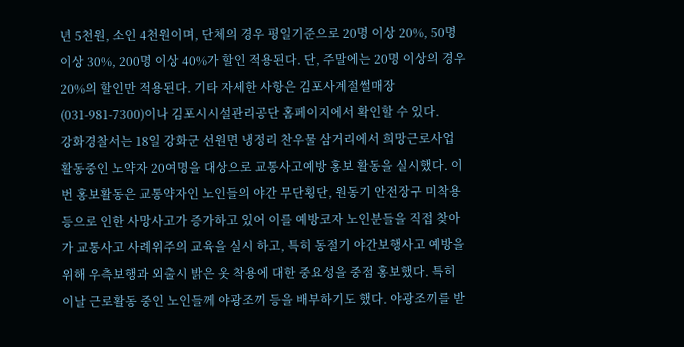년 5천원, 소인 4천원이며, 단체의 경우 평일기준으로 20명 이상 20%, 50명 이상 30%, 200명 이상 40%가 할인 적용된다. 단, 주말에는 20명 이상의 경우 20%의 할인만 적용된다. 기타 자세한 사항은 김포사계절썰매장(031-981-7300)이나 김포시시설관리공단 홈페이지에서 확인할 수 있다.
강화경찰서는 18일 강화군 선원면 냉정리 찬우물 삼거리에서 희망근로사업 활동중인 노약자 20여명을 대상으로 교통사고예방 홍보 활동을 실시했다. 이번 홍보활동은 교통약자인 노인들의 야간 무단횡단, 원동기 안전장구 미착용 등으로 인한 사망사고가 증가하고 있어 이를 예방코자 노인분들을 직접 찾아가 교통사고 사례위주의 교육을 실시 하고, 특히 동절기 야간보행사고 예방을 위해 우측보행과 외출시 밝은 옷 착용에 대한 중요성을 중점 홍보했다. 특히 이날 근로활동 중인 노인들께 야광조끼 등을 배부하기도 했다. 야광조끼를 받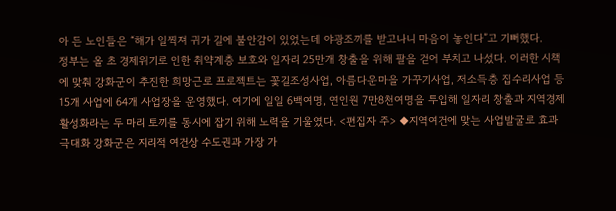아 든 노인들은 “해가 일찍져 귀가 길에 불안감이 있었는데 야광조끼를 받고나니 마음이 놓인다”고 기뻐했다.
정부는 올 초 경제위기로 인한 취약계층 보호와 일자리 25만개 창출을 위해 팔을 걷어 부치고 나섰다. 이러한 시책에 맞춰 강화군이 추진한 희망근로 프로젝트는 꽃길조성사업, 아름다운마을 가꾸기사업, 저소득층 집수리사업 등 15개 사업에 64개 사업장을 운영했다. 여기에 일일 6백여명, 연인원 7만8천여명을 투입해 일자리 창출과 지역경제 활성화라는 두 마리 토끼를 동시에 잡기 위해 노력을 기울였다. <편집자 주> ◆지역여건에 맞는 사업발굴로 효과 극대화 강화군은 지리적 여건상 수도권과 가장 가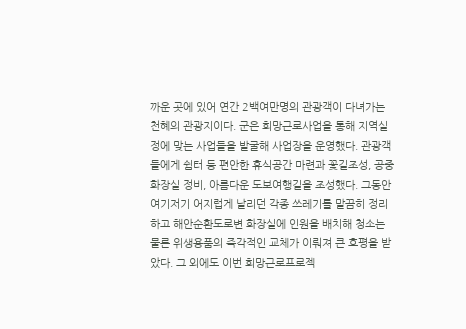까운 곳에 있어 연간 2백여만명의 관광객이 다녀가는 천혜의 관광지이다. 군은 희망근로사업을 통해 지역실정에 맞는 사업들을 발굴해 사업장을 운영했다. 관광객들에게 쉼터 등 편안한 휴식공간 마련과 꽃길조성, 공중화장실 정비, 아름다운 도보여행길을 조성했다. 그동안 여기저기 어지럽게 날리던 각종 쓰레기를 말끔히 정리하고 해안순환도로변 화장실에 인원을 배치해 청소는 물론 위생용품의 즉각적인 교체가 이뤄져 큰 호평을 받았다. 그 외에도 이번 희망근로프로젝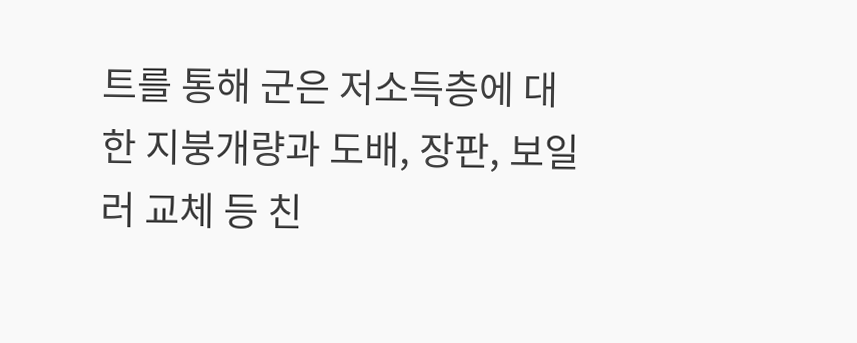트를 통해 군은 저소득층에 대한 지붕개량과 도배, 장판, 보일러 교체 등 친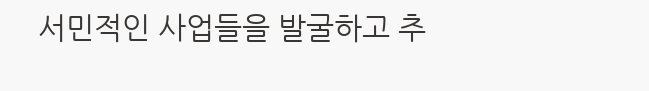서민적인 사업들을 발굴하고 추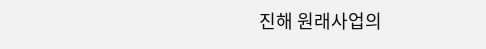진해 원래사업의